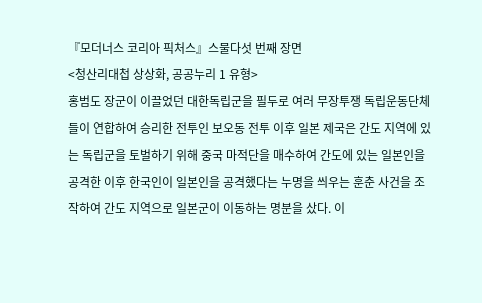『모더너스 코리아 픽처스』스물다섯 번째 장면
<청산리대첩 상상화, 공공누리 1 유형>
홍범도 장군이 이끌었던 대한독립군을 필두로 여러 무장투쟁 독립운동단체들이 연합하여 승리한 전투인 보오동 전투 이후 일본 제국은 간도 지역에 있는 독립군을 토벌하기 위해 중국 마적단을 매수하여 간도에 있는 일본인을 공격한 이후 한국인이 일본인을 공격했다는 누명을 씌우는 훈춘 사건을 조작하여 간도 지역으로 일본군이 이동하는 명분을 샀다. 이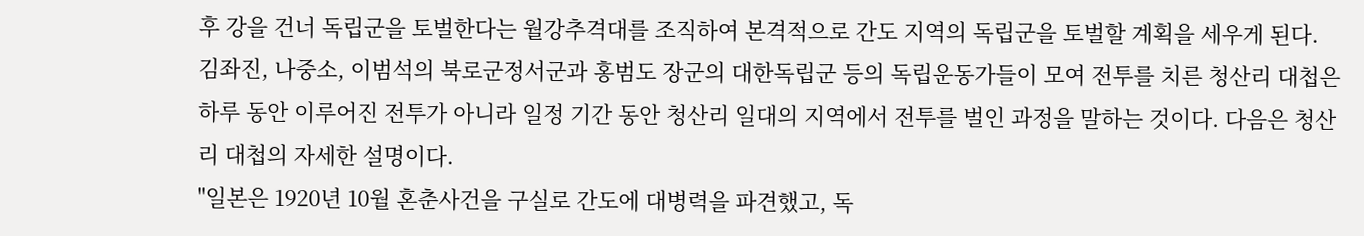후 강을 건너 독립군을 토벌한다는 월강추격대를 조직하여 본격적으로 간도 지역의 독립군을 토벌할 계획을 세우게 된다.
김좌진, 나중소, 이범석의 북로군정서군과 홍범도 장군의 대한독립군 등의 독립운동가들이 모여 전투를 치른 청산리 대첩은 하루 동안 이루어진 전투가 아니라 일정 기간 동안 청산리 일대의 지역에서 전투를 벌인 과정을 말하는 것이다. 다음은 청산리 대첩의 자세한 설명이다.
"일본은 1920년 10월 혼춘사건을 구실로 간도에 대병력을 파견했고, 독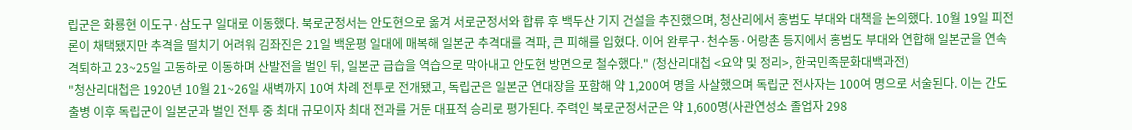립군은 화룡현 이도구·삼도구 일대로 이동했다. 북로군정서는 안도현으로 옮겨 서로군정서와 합류 후 백두산 기지 건설을 추진했으며, 청산리에서 홍범도 부대와 대책을 논의했다. 10월 19일 피전론이 채택됐지만 추격을 떨치기 어려워 김좌진은 21일 백운평 일대에 매복해 일본군 추격대를 격파, 큰 피해를 입혔다. 이어 완루구·천수동·어랑촌 등지에서 홍범도 부대와 연합해 일본군을 연속 격퇴하고 23~25일 고동하로 이동하며 산발전을 벌인 뒤, 일본군 급습을 역습으로 막아내고 안도현 방면으로 철수했다." (청산리대첩 <요약 및 정리>, 한국민족문화대백과전)
"청산리대첩은 1920년 10월 21~26일 새벽까지 10여 차례 전투로 전개됐고, 독립군은 일본군 연대장을 포함해 약 1,200여 명을 사살했으며 독립군 전사자는 100여 명으로 서술된다. 이는 간도 출병 이후 독립군이 일본군과 벌인 전투 중 최대 규모이자 최대 전과를 거둔 대표적 승리로 평가된다. 주력인 북로군정서군은 약 1,600명(사관연성소 졸업자 298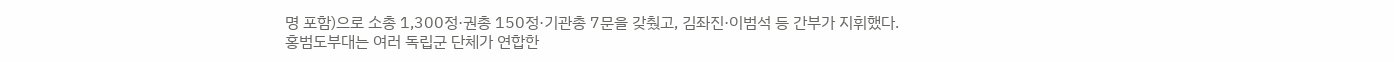명 포함)으로 소총 1,300정·권총 150정·기관총 7문을 갖췄고, 김좌진·이범석 등 간부가 지휘했다. 홍범도부대는 여러 독립군 단체가 연합한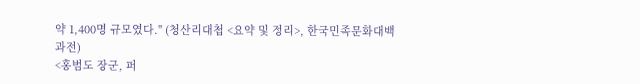약 1,400명 규모였다." (청산리대첩 <요약 및 정리>, 한국민족문화대백과전)
<홍범도 장군, 퍼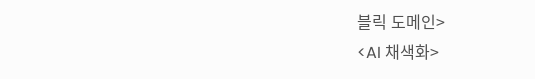블릭 도메인>
<AI 채색화>